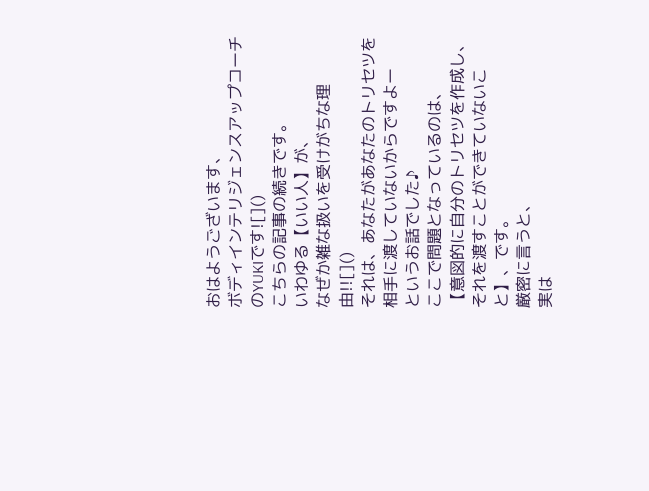おはようございます、
ボディインテリジェンスアップコーチのYUKIです![]()
こちらの記事の続きです。
いわゆる【いい人】が、
なぜか雑な扱いを受けがちな理由!![]()
それは、あなたがあなたのトリセツを
相手に渡していないからですよー
というお話でした♪
ここで問題となっているのは、
【意図的に自分のトリセツを作成し、
それを渡すことができていないこと】、です。
厳密に言うと、
実は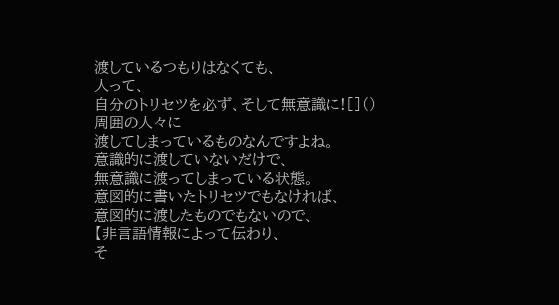渡しているつもりはなくても、
人って、
自分のトリセツを必ず、そして無意識に![]()
周囲の人々に
渡してしまっているものなんですよね。
意識的に渡していないだけで、
無意識に渡ってしまっている状態。
意図的に書いたトリセツでもなければ、
意図的に渡したものでもないので、
【非言語情報によって伝わり、
そ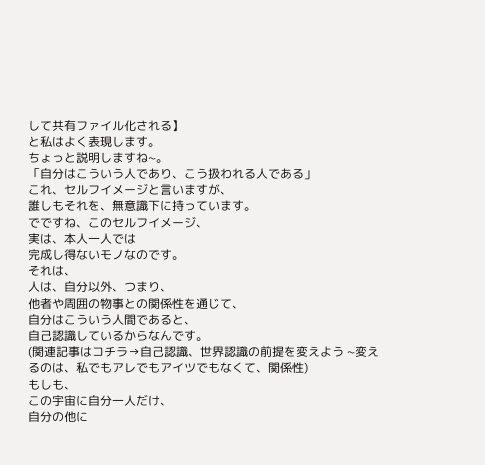して共有ファイル化される】
と私はよく表現します。
ちょっと説明しますね~。
「自分はこういう人であり、こう扱われる人である」
これ、セルフイメージと言いますが、
誰しもそれを、無意識下に持っています。
でですね、このセルフイメージ、
実は、本人一人では
完成し得ないモノなのです。
それは、
人は、自分以外、つまり、
他者や周囲の物事との関係性を通じて、
自分はこういう人間であると、
自己認識しているからなんです。
(関連記事はコチラ→自己認識、世界認識の前提を変えよう ~変えるのは、私でもアレでもアイツでもなくて、関係性)
もしも、
この宇宙に自分一人だけ、
自分の他に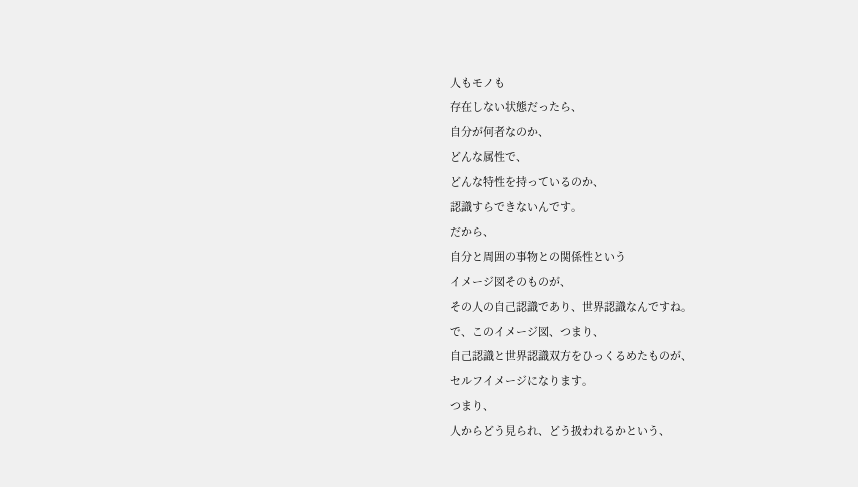人もモノも
存在しない状態だったら、
自分が何者なのか、
どんな属性で、
どんな特性を持っているのか、
認識すらできないんです。
だから、
自分と周囲の事物との関係性という
イメージ図そのものが、
その人の自己認識であり、世界認識なんですね。
で、このイメージ図、つまり、
自己認識と世界認識双方をひっくるめたものが、
セルフイメージになります。
つまり、
人からどう見られ、どう扱われるかという、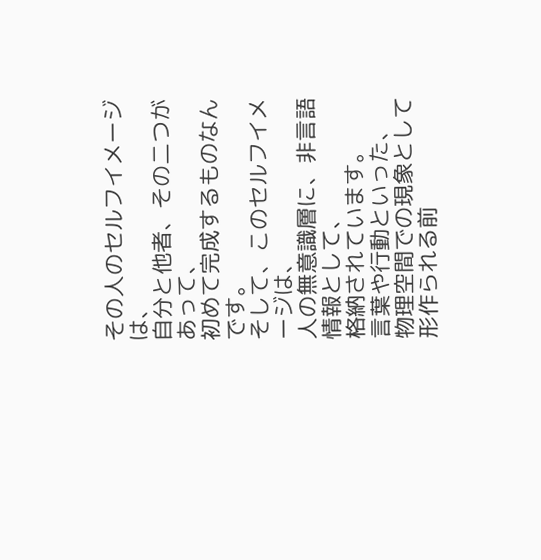その人のセルフイメージは、
自分と他者、その二つがあって、
初めて完成するものなんです。
そして、このセルフイメージは、
人の無意識層に、非言語情報として、
格納されています。
言葉や行動といった、
物理空間での現象として
形作られる前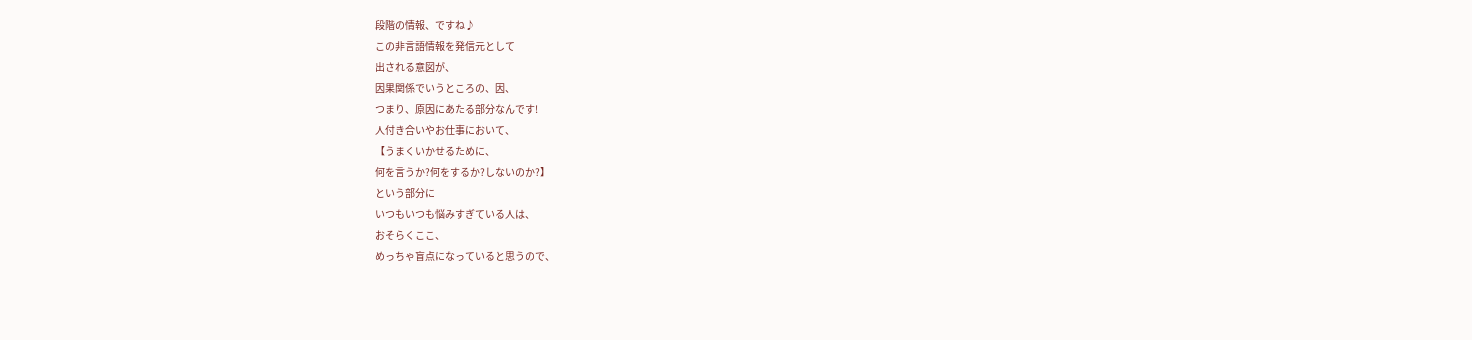段階の情報、ですね♪
この非言語情報を発信元として
出される意図が、
因果関係でいうところの、因、
つまり、原因にあたる部分なんです!
人付き合いやお仕事において、
【うまくいかせるために、
何を言うか?何をするか?しないのか?】
という部分に
いつもいつも悩みすぎている人は、
おそらくここ、
めっちゃ盲点になっていると思うので、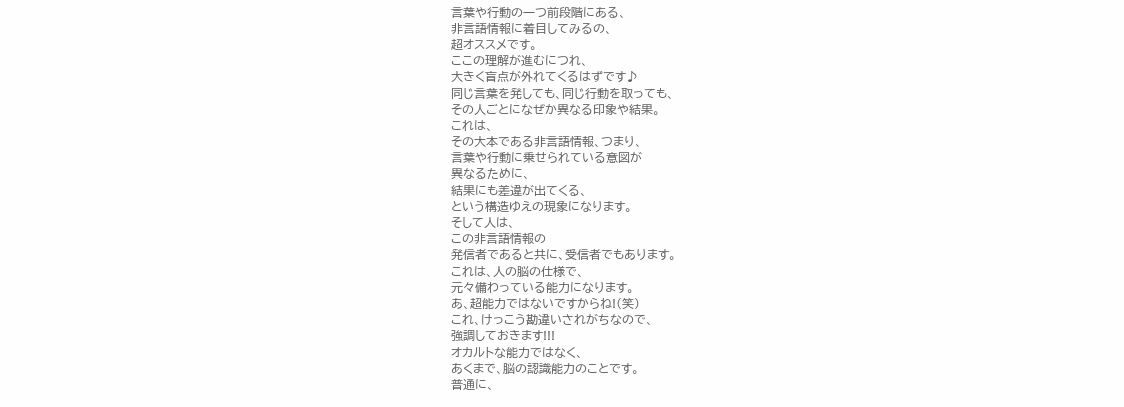言葉や行動の一つ前段階にある、
非言語情報に着目してみるの、
超オススメです。
ここの理解が進むにつれ、
大きく盲点が外れてくるはずです♪
同じ言葉を発しても、同じ行動を取っても、
その人ごとになぜか異なる印象や結果。
これは、
その大本である非言語情報、つまり、
言葉や行動に乗せられている意図が
異なるために、
結果にも差違が出てくる、
という構造ゆえの現象になります。
そして人は、
この非言語情報の
発信者であると共に、受信者でもあります。
これは、人の脳の仕様で、
元々備わっている能力になります。
あ、超能力ではないですからね!(笑)
これ、けっこう勘違いされがちなので、
強調しておきます!!!
オカルトな能力ではなく、
あくまで、脳の認識能力のことです。
普通に、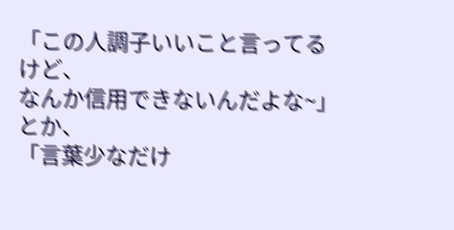「この人調子いいこと言ってるけど、
なんか信用できないんだよな~」
とか、
「言葉少なだけ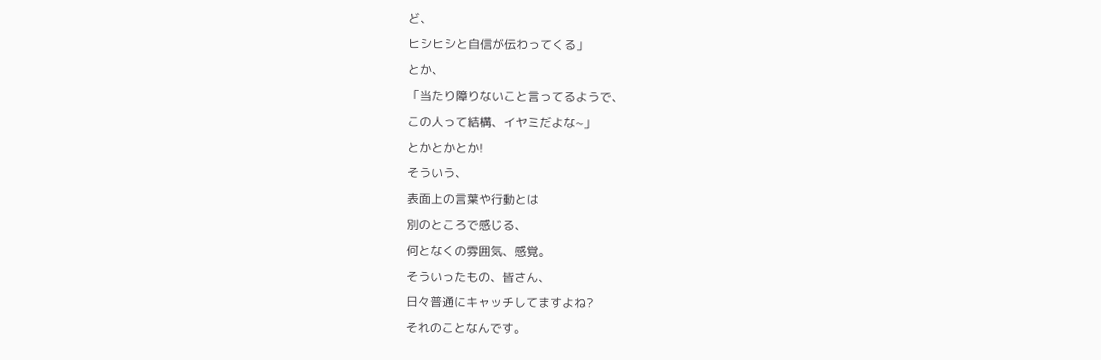ど、
ヒシヒシと自信が伝わってくる」
とか、
「当たり障りないこと言ってるようで、
この人って結構、イヤミだよな~」
とかとかとか!
そういう、
表面上の言葉や行動とは
別のところで感じる、
何となくの雰囲気、感覚。
そういったもの、皆さん、
日々普通にキャッチしてますよね?
それのことなんです。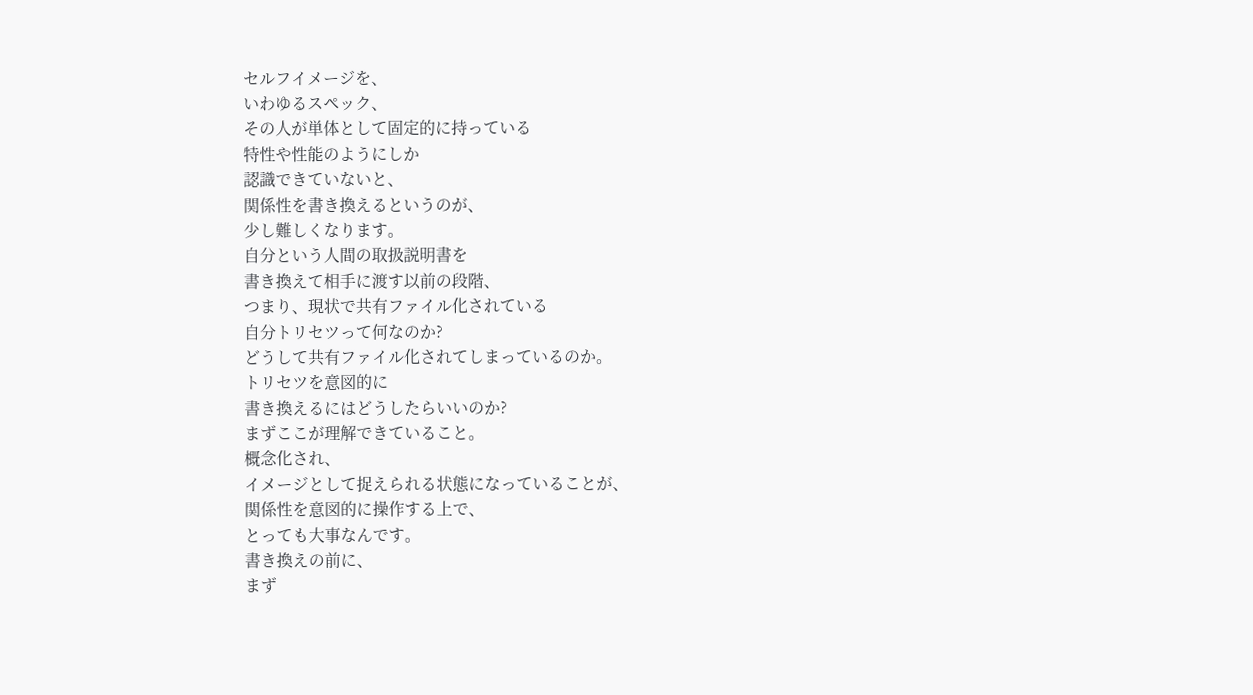セルフイメージを、
いわゆるスペック、
その人が単体として固定的に持っている
特性や性能のようにしか
認識できていないと、
関係性を書き換えるというのが、
少し難しくなります。
自分という人間の取扱説明書を
書き換えて相手に渡す以前の段階、
つまり、現状で共有ファイル化されている
自分トリセツって何なのか?
どうして共有ファイル化されてしまっているのか。
トリセツを意図的に
書き換えるにはどうしたらいいのか?
まずここが理解できていること。
概念化され、
イメージとして捉えられる状態になっていることが、
関係性を意図的に操作する上で、
とっても大事なんです。
書き換えの前に、
まず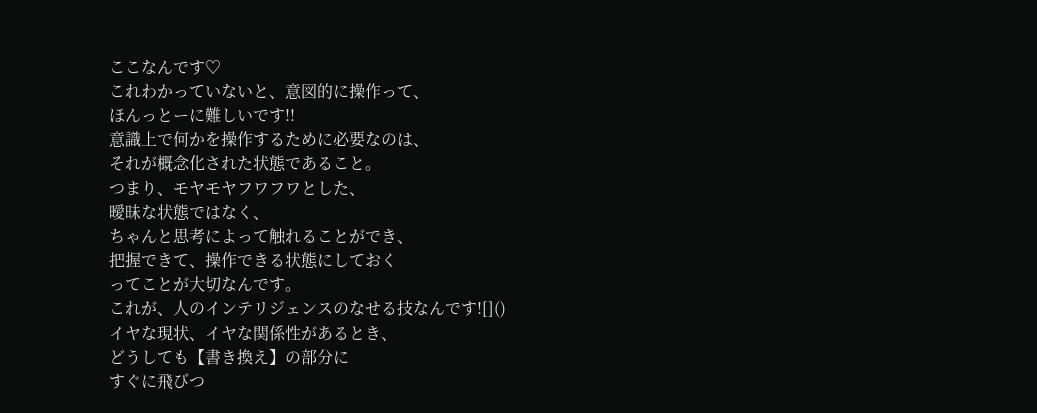ここなんです♡
これわかっていないと、意図的に操作って、
ほんっとーに難しいです!!
意識上で何かを操作するために必要なのは、
それが概念化された状態であること。
つまり、モヤモヤフワフワとした、
曖昧な状態ではなく、
ちゃんと思考によって触れることができ、
把握できて、操作できる状態にしておく
ってことが大切なんです。
これが、人のインテリジェンスのなせる技なんです![]()
イヤな現状、イヤな関係性があるとき、
どうしても【書き換え】の部分に
すぐに飛びつ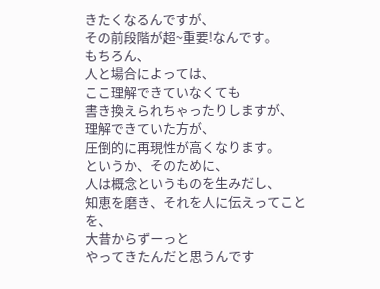きたくなるんですが、
その前段階が超~重要!なんです。
もちろん、
人と場合によっては、
ここ理解できていなくても
書き換えられちゃったりしますが、
理解できていた方が、
圧倒的に再現性が高くなります。
というか、そのために、
人は概念というものを生みだし、
知恵を磨き、それを人に伝えってことを、
大昔からずーっと
やってきたんだと思うんです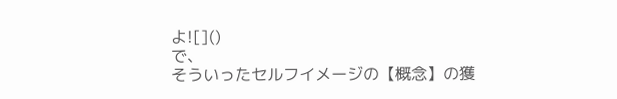よ![]()
で、
そういったセルフイメージの【概念】の獲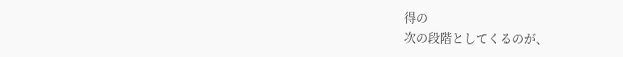得の
次の段階としてくるのが、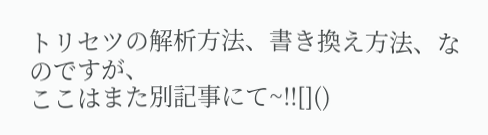トリセツの解析方法、書き換え方法、なのですが、
ここはまた別記事にて~!![]()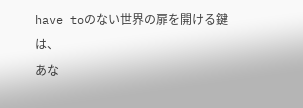have toのない世界の扉を開ける鍵は、
あな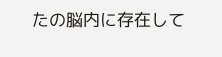たの脳内に存在して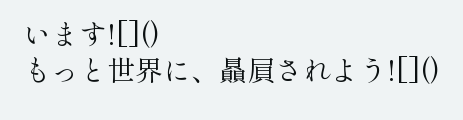います![]()
もっと世界に、贔屓されよう![]()